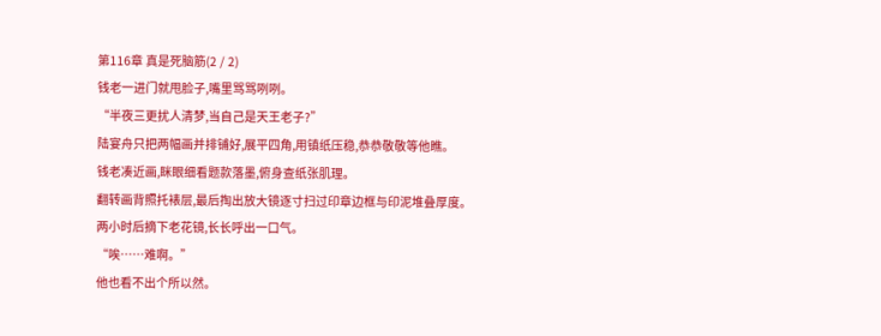第116章 真是死脑筋(2 / 2)
钱老一进门就甩脸子,嘴里骂骂咧咧。
“半夜三更扰人清梦,当自己是天王老子?”
陆宴舟只把两幅画并排铺好,展平四角,用镇纸压稳,恭恭敬敬等他瞧。
钱老凑近画,眯眼细看题款落墨,俯身查纸张肌理。
翻转画背照托裱层,最后掏出放大镜逐寸扫过印章边框与印泥堆叠厚度。
两小时后摘下老花镜,长长呼出一口气。
“唉……难啊。”
他也看不出个所以然。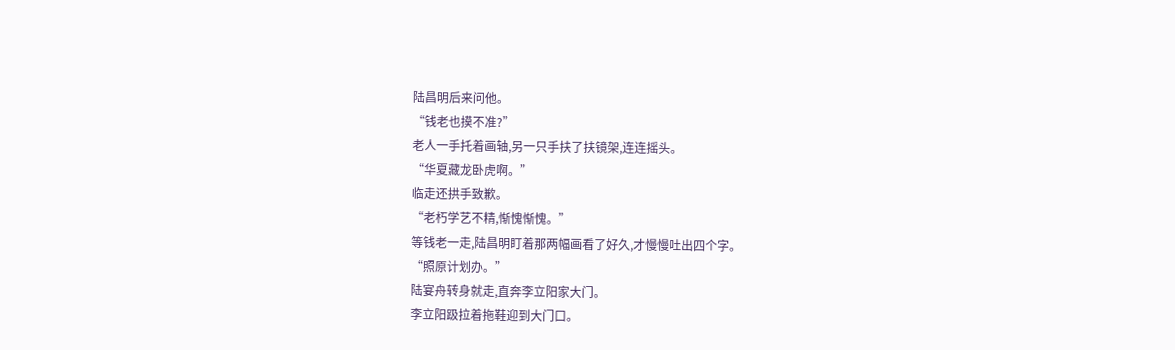陆昌明后来问他。
“钱老也摸不准?”
老人一手托着画轴,另一只手扶了扶镜架,连连摇头。
“华夏藏龙卧虎啊。”
临走还拱手致歉。
“老朽学艺不精,惭愧惭愧。”
等钱老一走,陆昌明盯着那两幅画看了好久,才慢慢吐出四个字。
“照原计划办。”
陆宴舟转身就走,直奔李立阳家大门。
李立阳趿拉着拖鞋迎到大门口。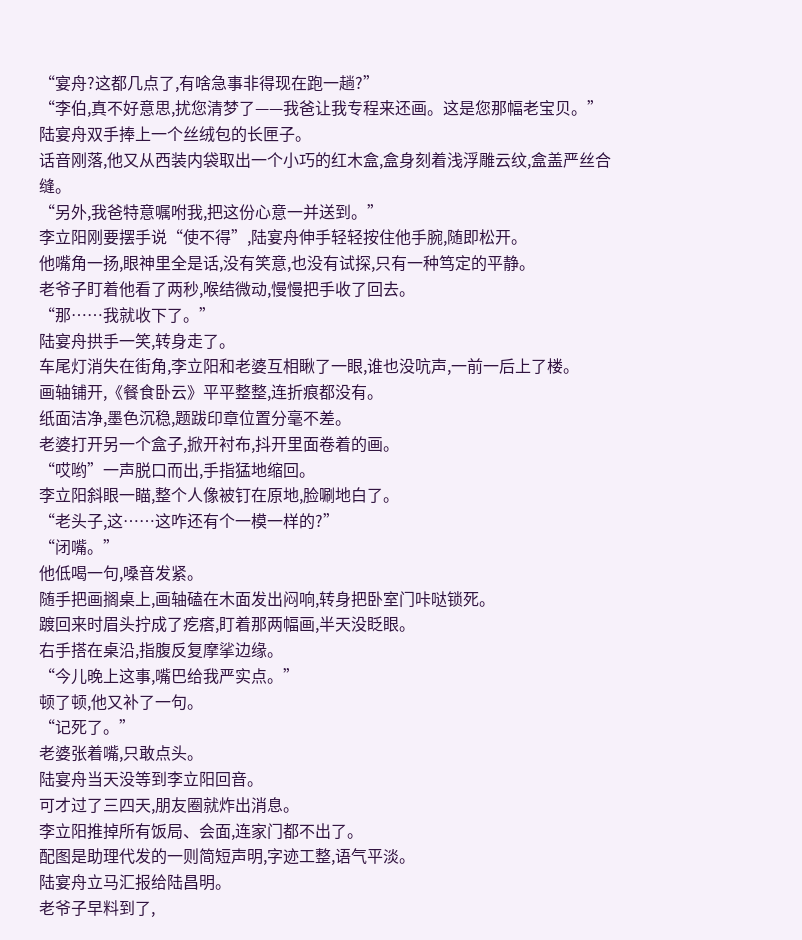“宴舟?这都几点了,有啥急事非得现在跑一趟?”
“李伯,真不好意思,扰您清梦了——我爸让我专程来还画。这是您那幅老宝贝。”
陆宴舟双手捧上一个丝绒包的长匣子。
话音刚落,他又从西装内袋取出一个小巧的红木盒,盒身刻着浅浮雕云纹,盒盖严丝合缝。
“另外,我爸特意嘱咐我,把这份心意一并送到。”
李立阳刚要摆手说“使不得”,陆宴舟伸手轻轻按住他手腕,随即松开。
他嘴角一扬,眼神里全是话,没有笑意,也没有试探,只有一种笃定的平静。
老爷子盯着他看了两秒,喉结微动,慢慢把手收了回去。
“那……我就收下了。”
陆宴舟拱手一笑,转身走了。
车尾灯消失在街角,李立阳和老婆互相瞅了一眼,谁也没吭声,一前一后上了楼。
画轴铺开,《餐食卧云》平平整整,连折痕都没有。
纸面洁净,墨色沉稳,题跋印章位置分毫不差。
老婆打开另一个盒子,掀开衬布,抖开里面卷着的画。
“哎哟”一声脱口而出,手指猛地缩回。
李立阳斜眼一瞄,整个人像被钉在原地,脸唰地白了。
“老头子,这……这咋还有个一模一样的?”
“闭嘴。”
他低喝一句,嗓音发紧。
随手把画搁桌上,画轴磕在木面发出闷响,转身把卧室门咔哒锁死。
踱回来时眉头拧成了疙瘩,盯着那两幅画,半天没眨眼。
右手搭在桌沿,指腹反复摩挲边缘。
“今儿晚上这事,嘴巴给我严实点。”
顿了顿,他又补了一句。
“记死了。”
老婆张着嘴,只敢点头。
陆宴舟当天没等到李立阳回音。
可才过了三四天,朋友圈就炸出消息。
李立阳推掉所有饭局、会面,连家门都不出了。
配图是助理代发的一则简短声明,字迹工整,语气平淡。
陆宴舟立马汇报给陆昌明。
老爷子早料到了,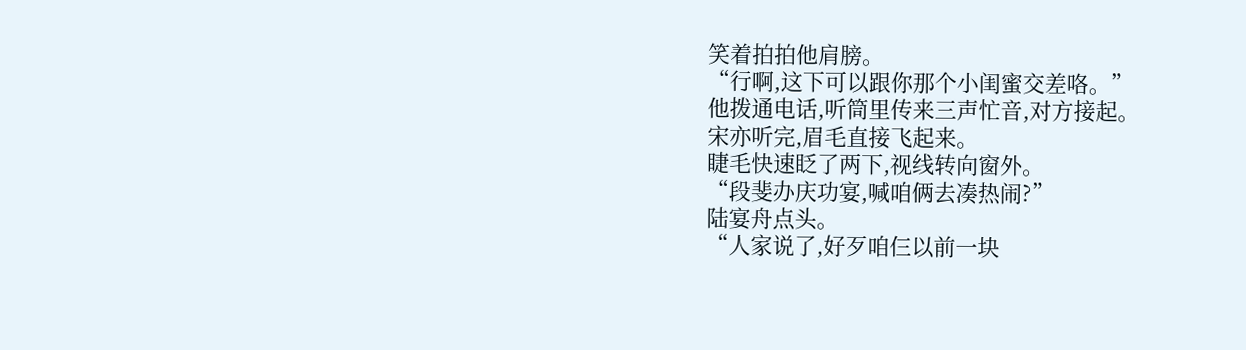笑着拍拍他肩膀。
“行啊,这下可以跟你那个小闺蜜交差咯。”
他拨通电话,听筒里传来三声忙音,对方接起。
宋亦听完,眉毛直接飞起来。
睫毛快速眨了两下,视线转向窗外。
“段斐办庆功宴,喊咱俩去凑热闹?”
陆宴舟点头。
“人家说了,好歹咱仨以前一块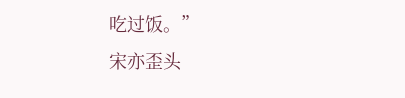吃过饭。”
宋亦歪头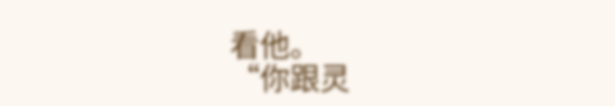看他。
“你跟灵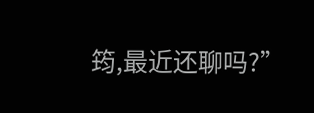筠,最近还聊吗?”